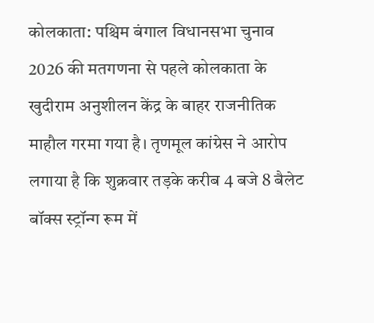कोलकाता: पश्चिम बंगाल विधानसभा चुनाव 2026 की मतगणना से पहले कोलकाता के खुदीराम अनुशीलन केंद्र के बाहर राजनीतिक माहौल गरमा गया है। तृणमूल कांग्रेस ने आरोप लगाया है कि शुक्रवार तड़के करीब 4 बजे 8 बैलेट बॉक्स स्ट्रॉन्ग रूम में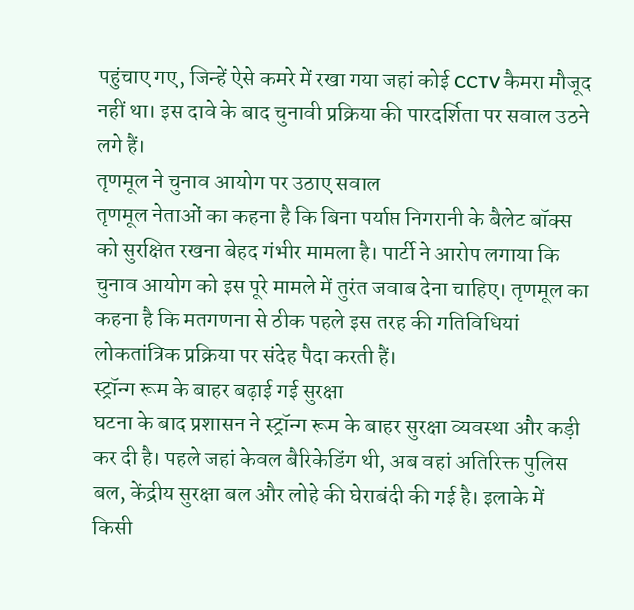पहुंचाए गए, जिन्हें ऐसे कमरे में रखा गया जहां कोई CCTV कैमरा मौजूद नहीं था। इस दावे के बाद चुनावी प्रक्रिया की पारदर्शिता पर सवाल उठने लगे हैं।
तृणमूल ने चुनाव आयोग पर उठाए सवाल
तृणमूल नेताओं का कहना है कि बिना पर्याप्त निगरानी के बैलेट बॉक्स को सुरक्षित रखना बेहद गंभीर मामला है। पार्टी ने आरोप लगाया कि चुनाव आयोग को इस पूरे मामले में तुरंत जवाब देना चाहिए। तृणमूल का कहना है कि मतगणना से ठीक पहले इस तरह की गतिविधियां लोकतांत्रिक प्रक्रिया पर संदेह पैदा करती हैं।
स्ट्रॉन्ग रूम के बाहर बढ़ाई गई सुरक्षा
घटना के बाद प्रशासन ने स्ट्रॉन्ग रूम के बाहर सुरक्षा व्यवस्था और कड़ी कर दी है। पहले जहां केवल बैरिकेडिंग थी, अब वहां अतिरिक्त पुलिस बल, केंद्रीय सुरक्षा बल और लोहे की घेराबंदी की गई है। इलाके में किसी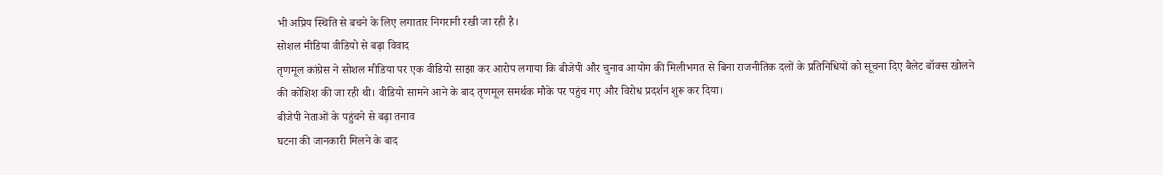भी अप्रिय स्थिति से बचने के लिए लगातार निगरानी रखी जा रही है।
सोशल मीडिया वीडियो से बढ़ा विवाद
तृणमूल कांग्रेस ने सोशल मीडिया पर एक वीडियो साझा कर आरोप लगाया कि बीजेपी और चुनाव आयोग की मिलीभगत से बिना राजनीतिक दलों के प्रतिनिधियों को सूचना दिए बैलेट बॉक्स खोलने की कोशिश की जा रही थी। वीडियो सामने आने के बाद तृणमूल समर्थक मौके पर पहुंच गए और विरोध प्रदर्शन शुरू कर दिया।
बीजेपी नेताओं के पहुंचने से बढ़ा तनाव
घटना की जानकारी मिलने के बाद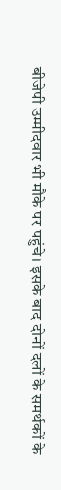बीजेपी उम्मीदवार भी मौके पर पहुंचे। इसके बाद दोनों दलों के समर्थकों के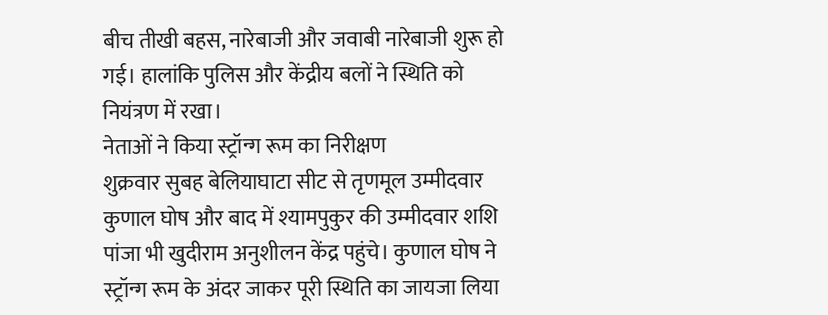बीच तीखी बहस, नारेबाजी और जवाबी नारेबाजी शुरू हो गई। हालांकि पुलिस और केंद्रीय बलों ने स्थिति को नियंत्रण में रखा।
नेताओं ने किया स्ट्रॉन्ग रूम का निरीक्षण
शुक्रवार सुबह बेलियाघाटा सीट से तृणमूल उम्मीदवार कुणाल घोष और बाद में श्यामपुकुर की उम्मीदवार शशि पांजा भी खुदीराम अनुशीलन केंद्र पहुंचे। कुणाल घोष ने स्ट्रॉन्ग रूम के अंदर जाकर पूरी स्थिति का जायजा लिया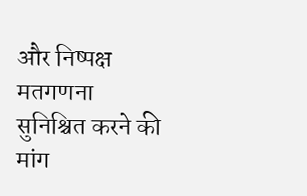और निष्पक्ष मतगणना सुनिश्चित करने की मांग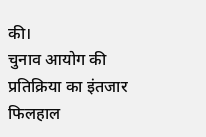की।
चुनाव आयोग की प्रतिक्रिया का इंतजार
फिलहाल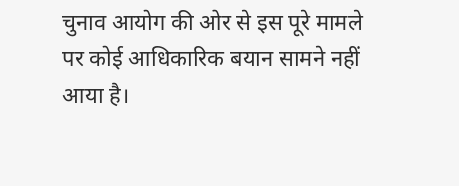चुनाव आयोग की ओर से इस पूरे मामले पर कोई आधिकारिक बयान सामने नहीं आया है।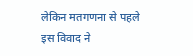लेकिन मतगणना से पहले इस विवाद ने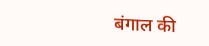बंगाल की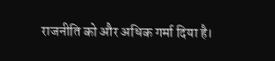राजनीति को और अधिक गर्मा दिया है।